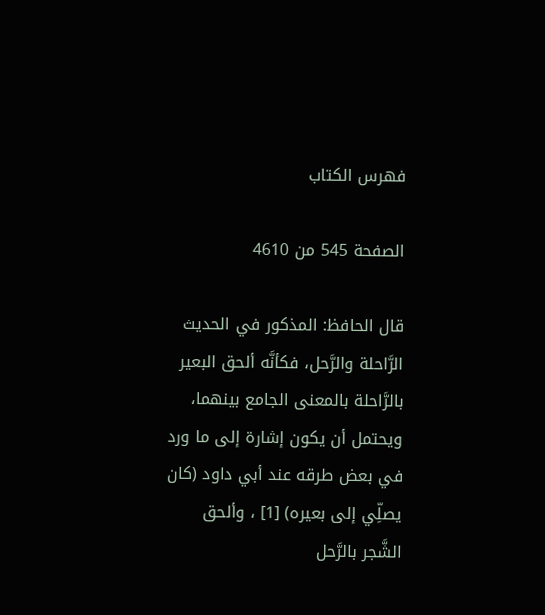فهرس الكتاب

الصفحة 545 من 4610

قال الحافظ: المذكور في الحديث الرَّاحلة والرَّحل، فكأنَّه ألحق البعير بالرَّاحلة بالمعنى الجامع بينهما، ويحتمل أن يكون إشارة إلى ما ورد في بعض طرقه عند أبي داود (كان يصلِّي إلى بعيره) [1] ، وألحق الشَّجر بالرَّحل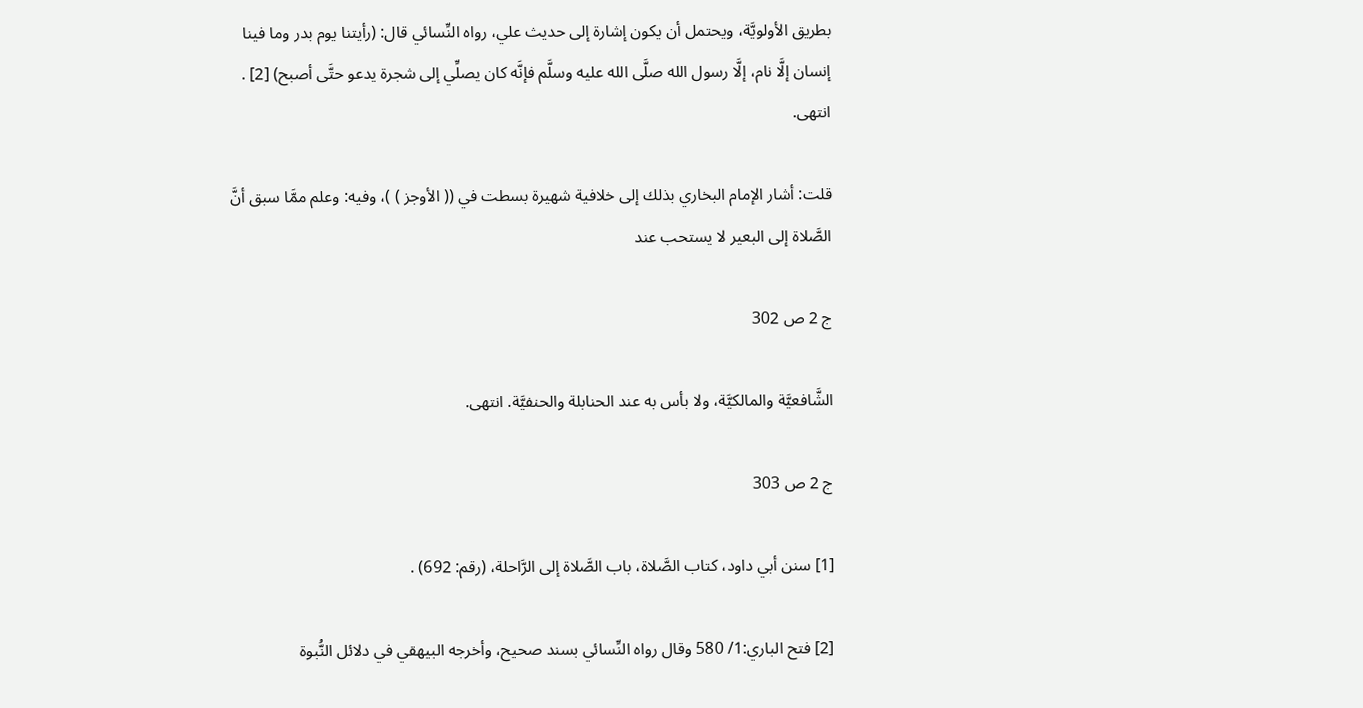بطريق الأولويَّة، ويحتمل أن يكون إشارة إلى حديث علي، رواه النِّسائي قال: (رأيتنا يوم بدر وما فينا إنسان إلَّا نام، إلَّا رسول الله صلَّى الله عليه وسلَّم فإنَّه كان يصلِّي إلى شجرة يدعو حتَّى أصبح) [2] . انتهى.

قلت: أشار الإمام البخاري بذلك إلى خلافية شهيرة بسطت في (( الأوجز ) )، وفيه: وعلم ممَّا سبق أنَّ الصَّلاة إلى البعير لا يستحب عند

ج 2 ص 302

الشَّافعيَّة والمالكيَّة، ولا بأس به عند الحنابلة والحنفيَّة. انتهى.

ج 2 ص 303

[1] سنن أبي داود، كتاب الصَّلاة، باب الصَّلاة إلى الرَّاحلة، (رقم: 692) .

[2] فتح الباري:1/ 580 وقال رواه النِّسائي بسند صحيح، وأخرجه البيهقي في دلائل النُّبوة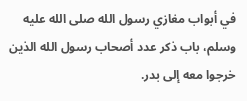في أبواب مغازي رسول الله صلى الله عليه وسلم، باب ذكر عدد أصحاب رسول الله الذين خرجوا معه إلى بدر.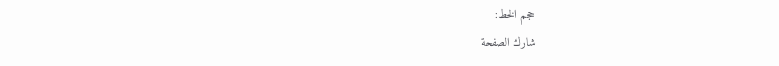حجم الخط:
شارك الصفحة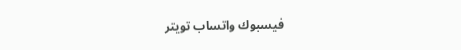فيسبوك واتساب تويتر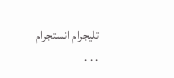تليجرام انستجرام
. . .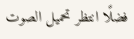فضلًا انتظر تحميل الصوت